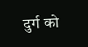दुर्ग को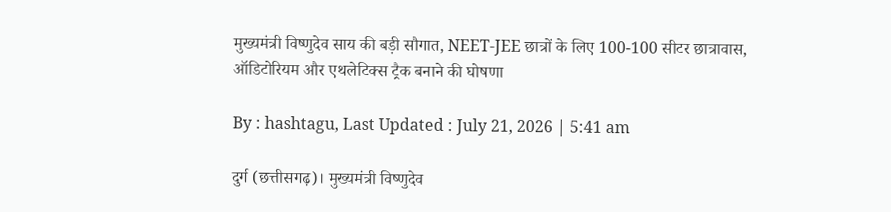मुख्यमंत्री विष्णुदेव साय की बड़ी सौगात, NEET-JEE छात्रों के लिए 100-100 सीटर छात्रावास, ऑडिटोरियम और एथलेटिक्स ट्रैक बनाने की घोषणा

By : hashtagu, Last Updated : July 21, 2026 | 5:41 am

दुर्ग (छत्तीसगढ़)। मुख्यमंत्री विष्णुदेव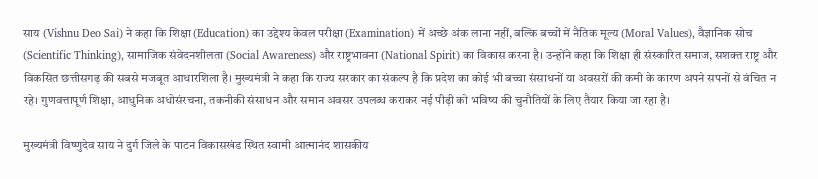साय (Vishnu Deo Sai) ने कहा कि शिक्षा (Education) का उद्देश्य केवल परीक्षा (Examination) में अच्छे अंक लाना नहीं, बल्कि बच्चों में नैतिक मूल्य (Moral Values), वैज्ञानिक सोच (Scientific Thinking), सामाजिक संवेदनशीलता (Social Awareness) और राष्ट्रभावना (National Spirit) का विकास करना है। उन्होंने कहा कि शिक्षा ही संस्कारित समाज, सशक्त राष्ट्र और विकसित छत्तीसगढ़ की सबसे मजबूत आधारशिला है। मुख्यमंत्री ने कहा कि राज्य सरकार का संकल्प है कि प्रदेश का कोई भी बच्चा संसाधनों या अवसरों की कमी के कारण अपने सपनों से वंचित न रहे। गुणवत्तापूर्ण शिक्षा, आधुनिक अधोसंरचना, तकनीकी संसाधन और समान अवसर उपलब्ध कराकर नई पीढ़ी को भविष्य की चुनौतियों के लिए तैयार किया जा रहा है।

मुख्यमंत्री विष्णुदेव साय ने दुर्ग जिले के पाटन विकासखंड स्थित स्वामी आत्मानंद शासकीय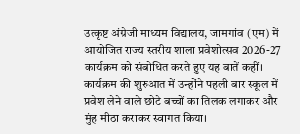उत्कृष्ट अंग्रेजी माध्यम विद्यालय, जामगांव (एम) में आयोजित राज्य स्तरीय शाला प्रवेशोत्सव 2026-27 कार्यक्रम को संबोधित करते हुए यह बातें कहीं। कार्यक्रम की शुरुआत में उन्होंने पहली बार स्कूल में प्रवेश लेने वाले छोटे बच्चों का तिलक लगाकर और मुंह मीठा कराकर स्वागत किया।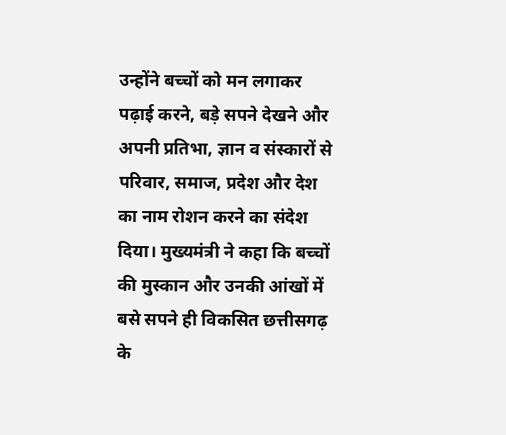उन्होंने बच्चों को मन लगाकर पढ़ाई करने, बड़े सपने देखने और अपनी प्रतिभा, ज्ञान व संस्कारों से परिवार, समाज, प्रदेश और देश का नाम रोशन करने का संदेश दिया। मुख्यमंत्री ने कहा कि बच्चों की मुस्कान और उनकी आंखों में बसे सपने ही विकसित छत्तीसगढ़ के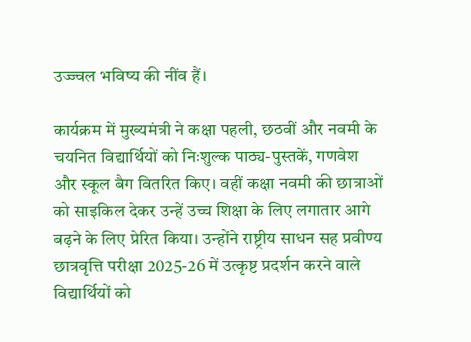उज्ज्वल भविष्य की नींव हैं।

कार्यक्रम में मुख्यमंत्री ने कक्षा पहली, छठवीं और नवमी के चयनित विद्यार्थियों को निःशुल्क पाठ्य-पुस्तकें, गणवेश और स्कूल बैग वितरित किए। वहीं कक्षा नवमी की छात्राओं को साइकिल देकर उन्हें उच्च शिक्षा के लिए लगातार आगे बढ़ने के लिए प्रेरित किया। उन्होंने राष्ट्रीय साधन सह प्रवीण्य छात्रवृत्ति परीक्षा 2025-26 में उत्कृष्ट प्रदर्शन करने वाले विद्यार्थियों को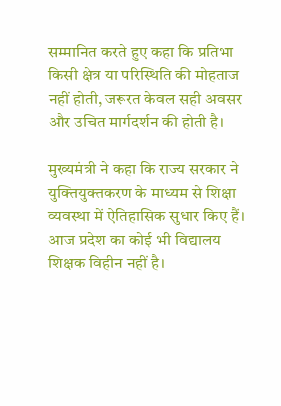सम्मानित करते हुए कहा कि प्रतिभा किसी क्षेत्र या परिस्थिति की मोहताज नहीं होती, जरूरत केवल सही अवसर और उचित मार्गदर्शन की होती है।

मुख्यमंत्री ने कहा कि राज्य सरकार ने युक्तियुक्तकरण के माध्यम से शिक्षा व्यवस्था में ऐतिहासिक सुधार किए हैं। आज प्रदेश का कोई भी विद्यालय शिक्षक विहीन नहीं है।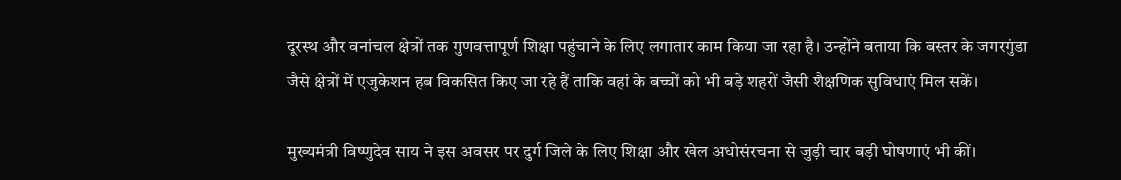दूरस्थ और वनांचल क्षेत्रों तक गुणवत्तापूर्ण शिक्षा पहुंचाने के लिए लगातार काम किया जा रहा है। उन्होंने बताया कि बस्तर के जगरगुंडा जैसे क्षेत्रों में एजुकेशन हब विकसित किए जा रहे हैं ताकि वहां के बच्चों को भी बड़े शहरों जैसी शैक्षणिक सुविधाएं मिल सकें।

मुख्यमंत्री विष्णुदेव साय ने इस अवसर पर दुर्ग जिले के लिए शिक्षा और खेल अधोसंरचना से जुड़ी चार बड़ी घोषणाएं भी कीं।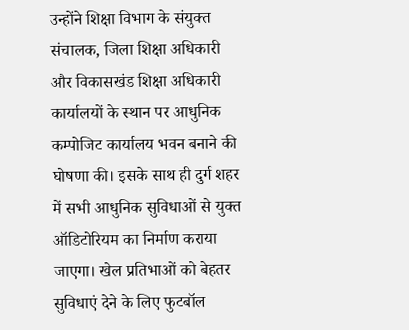उन्होंने शिक्षा विभाग के संयुक्त संचालक, जिला शिक्षा अधिकारी और विकासखंड शिक्षा अधिकारी कार्यालयों के स्थान पर आधुनिक कम्पोजिट कार्यालय भवन बनाने की घोषणा की। इसके साथ ही दुर्ग शहर में सभी आधुनिक सुविधाओं से युक्त ऑडिटोरियम का निर्माण कराया जाएगा। खेल प्रतिभाओं को बेहतर सुविधाएं देने के लिए फुटबॉल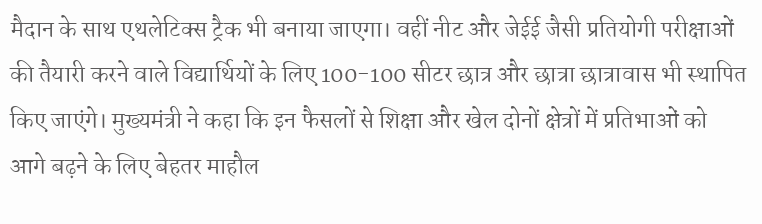मैदान के साथ एथलेटिक्स ट्रैक भी बनाया जाएगा। वहीं नीट और जेईई जैसी प्रतियोगी परीक्षाओं की तैयारी करने वाले विद्यार्थियों के लिए 100-100 सीटर छात्र और छात्रा छात्रावास भी स्थापित किए जाएंगे। मुख्यमंत्री ने कहा कि इन फैसलों से शिक्षा और खेल दोनों क्षेत्रों में प्रतिभाओं को आगे बढ़ने के लिए बेहतर माहौल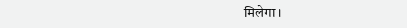मिलेगा।